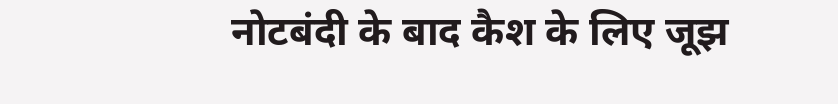नोटबंदी के बाद कैश के लिए जूझ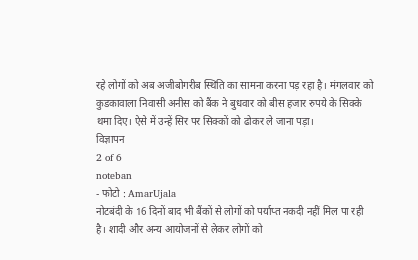रहे लोगों को अब अजीबोगरीब स्थिति का सामना करना पड़ रहा है। मंगलवार को कुडकावाला निवासी अनीस को बैंक ने बुधवार को बीस हजार रुपये के सिक्के थमा दिए। ऐसे में उन्हें सिर पर सिक्कों को ढोकर ले जाना पड़ा।
विज्ञापन
2 of 6
noteban
- फोटो : AmarUjala
नोटबंदी के 16 दिनों बाद भी बैंकों से लोगों को पर्याप्त नकदी नहीं मिल पा रही है। शादी और अन्य आयोजनों से लेकर लोगों को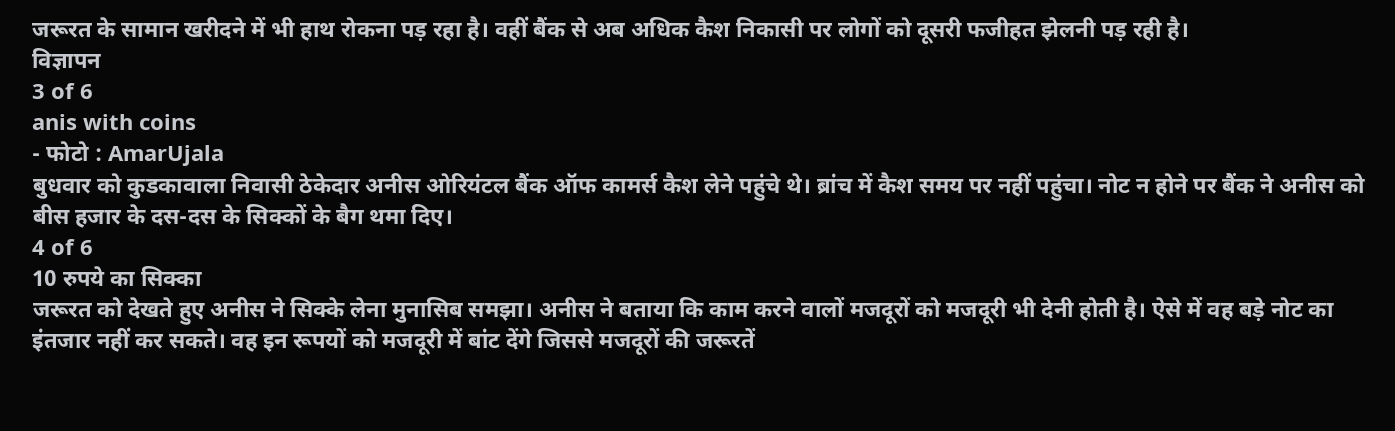जरूरत के सामान खरीदने में भी हाथ रोकना पड़ रहा है। वहीं बैंक से अब अधिक कैश निकासी पर लोगों को दूसरी फजीहत झेलनी पड़ रही है।
विज्ञापन
3 of 6
anis with coins
- फोटो : AmarUjala
बुधवार को कुडकावाला निवासी ठेकेदार अनीस ओरियंटल बैंक ऑफ कामर्स कैश लेने पहुंचे थे। ब्रांच में कैश समय पर नहीं पहुंचा। नोट न होने पर बैंक ने अनीस को बीस हजार के दस-दस के सिक्कों के बैग थमा दिए।
4 of 6
10 रुपये का सिक्का
जरूरत को देखते हुए अनीस ने सिक्के लेना मुनासिब समझा। अनीस ने बताया कि काम करने वालों मजदूरों को मजदूरी भी देनी होती है। ऐसे में वह बड़े नोट का इंतजार नहीं कर सकते। वह इन रूपयों को मजदूरी में बांट देंगे जिससे मजदूरों की जरूरतें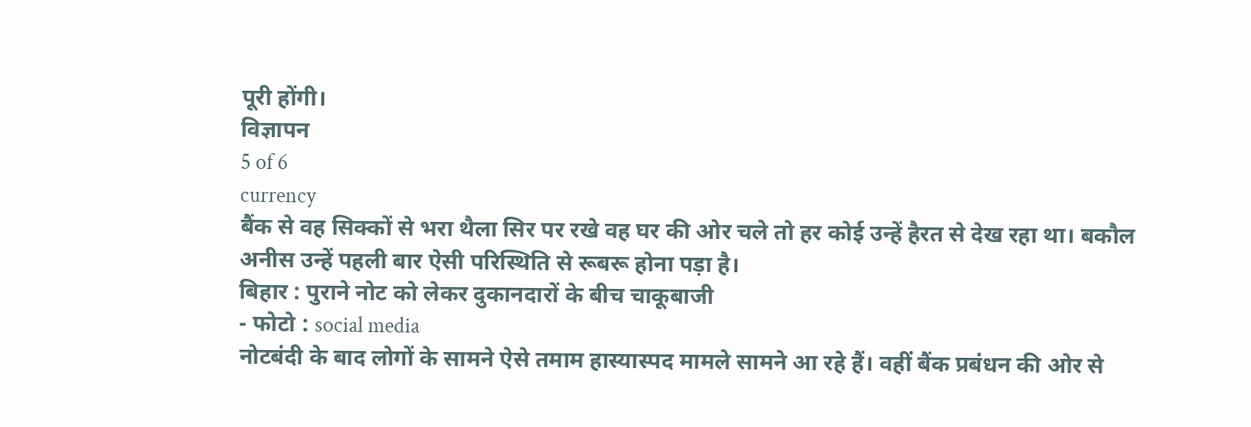पूरी होंगी।
विज्ञापन
5 of 6
currency
बैंक से वह सिक्कों से भरा थैला सिर पर रखे वह घर की ओर चले तो हर कोई उन्हें हैरत से देख रहा था। बकौल अनीस उन्हें पहली बार ऐसी परिस्थिति से रूबरू होना पड़ा है।
बिहार : पुराने नोट को लेकर दुकानदारों के बीच चाकूबाजी
- फोटो : social media
नोटबंदी के बाद लोगों के सामने ऐसे तमाम हास्यास्पद मामले सामने आ रहे हैं। वहीं बैंक प्रबंधन की ओर से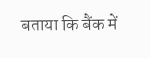बताया कि बैंक में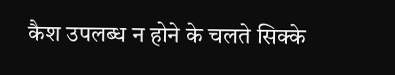कैश उपलब्ध न होने के चलते सिक्के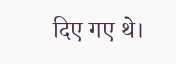दिए गए थे।